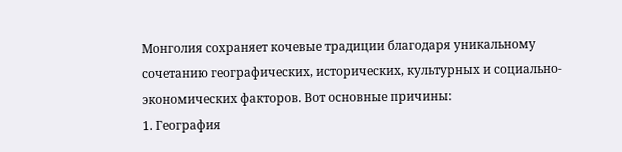Монголия сохраняет кочевые традиции благодаря уникальному сочетанию географических, исторических, культурных и социально-экономических факторов. Вот основные причины:
1. География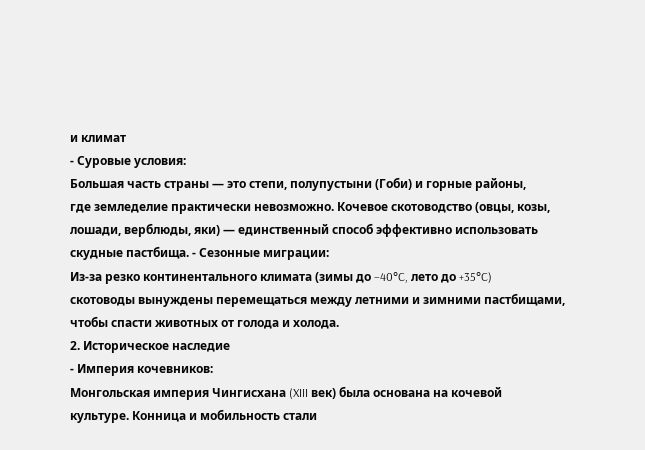и климат
- Суровые условия:
Большая часть страны — это степи, полупустыни (Гоби) и горные районы,
где земледелие практически невозможно. Кочевое скотоводство (овцы, козы,
лошади, верблюды, яки) — единственный способ эффективно использовать
скудные пастбища. - Сезонные миграции:
Из-за резко континентального климата (зимы до –40°C, лето до +35°C)
скотоводы вынуждены перемещаться между летними и зимними пастбищами,
чтобы спасти животных от голода и холода.
2. Историческое наследие
- Империя кочевников:
Монгольская империя Чингисхана (XIII век) была основана на кочевой
культуре. Конница и мобильность стали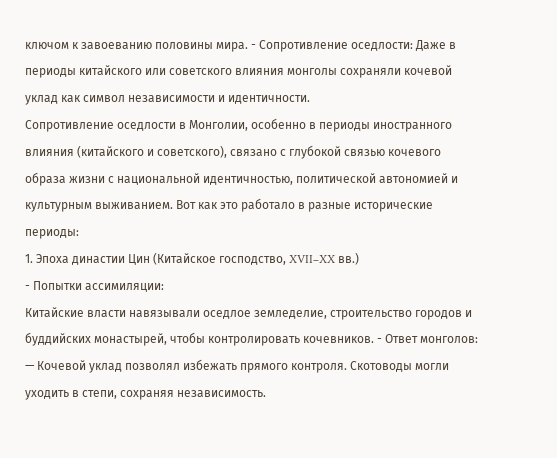ключом к завоеванию половины мира. - Сопротивление оседлости: Даже в периоды китайского или советского влияния монголы сохраняли кочевой уклад как символ независимости и идентичности.
Сопротивление оседлости в Монголии, особенно в периоды иностранного
влияния (китайского и советского), связано с глубокой связью кочевого
образа жизни с национальной идентичностью, политической автономией и культурным выживанием. Вот как это работало в разные исторические периоды:
1. Эпоха династии Цин (Китайское господство, XVII–XX вв.)
- Попытки ассимиляции:
Китайские власти навязывали оседлое земледелие, строительство городов и
буддийских монастырей, чтобы контролировать кочевников. - Ответ монголов:
— Кочевой уклад позволял избежать прямого контроля. Скотоводы могли уходить в степи, сохраняя независимость.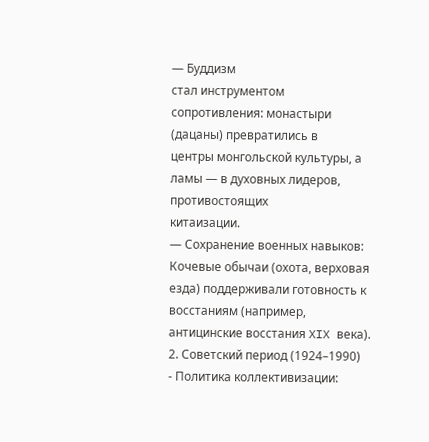— Буддизм
стал инструментом сопротивления: монастыри (дацаны) превратились в
центры монгольской культуры, а ламы — в духовных лидеров, противостоящих
китаизации.
— Сохранение военных навыков: Кочевые обычаи (охота, верховая езда) поддерживали готовность к восстаниям (например, антицинские восстания XIX века).
2. Советский период (1924–1990)
- Политика коллективизации: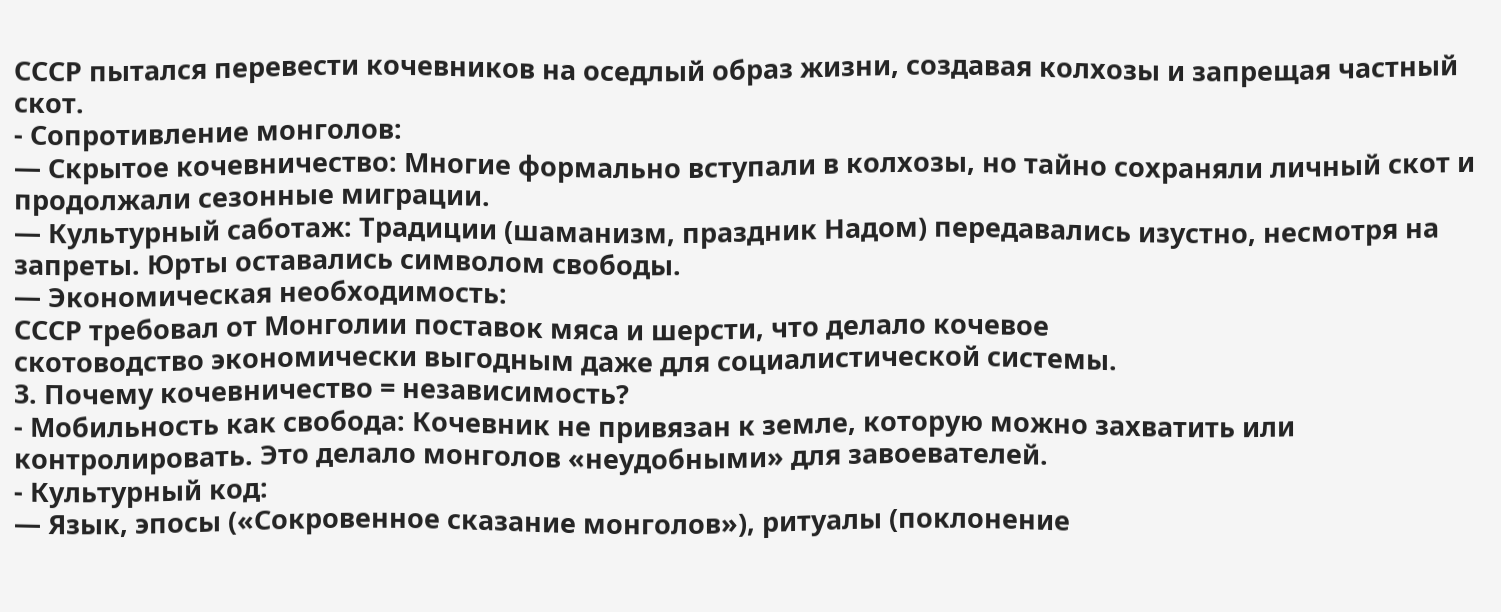СССР пытался перевести кочевников на оседлый образ жизни, создавая колхозы и запрещая частный скот.
- Сопротивление монголов:
— Скрытое кочевничество: Многие формально вступали в колхозы, но тайно сохраняли личный скот и продолжали сезонные миграции.
— Культурный саботаж: Традиции (шаманизм, праздник Надом) передавались изустно, несмотря на запреты. Юрты оставались символом свободы.
— Экономическая необходимость:
СССР требовал от Монголии поставок мяса и шерсти, что делало кочевое
скотоводство экономически выгодным даже для социалистической системы.
3. Почему кочевничество = независимость?
- Мобильность как свобода: Кочевник не привязан к земле, которую можно захватить или контролировать. Это делало монголов «неудобными» для завоевателей.
- Культурный код:
— Язык, эпосы («Сокровенное сказание монголов»), ритуалы (поклонение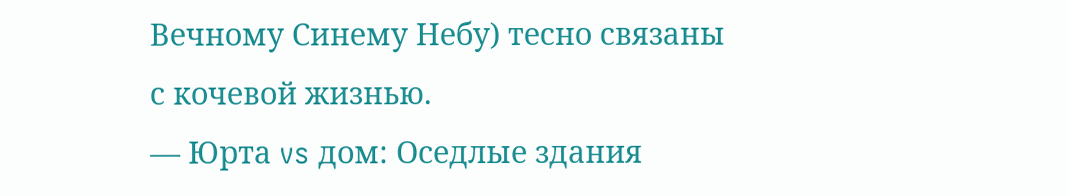Вечному Синему Небу) тесно связаны с кочевой жизнью.
— Юрта vs дом: Оседлые здания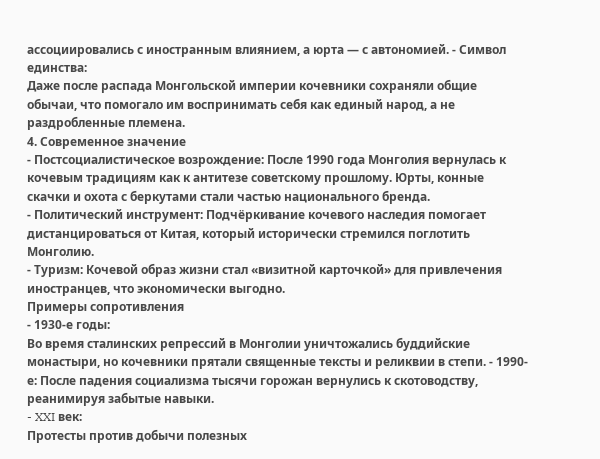ассоциировались с иностранным влиянием, а юрта — с автономией. - Символ единства:
Даже после распада Монгольской империи кочевники сохраняли общие
обычаи, что помогало им воспринимать себя как единый народ, а не
раздробленные племена.
4. Современное значение
- Постсоциалистическое возрождение: После 1990 года Монголия вернулась к кочевым традициям как к антитезе советскому прошлому. Юрты, конные скачки и охота с беркутами стали частью национального бренда.
- Политический инструмент: Подчёркивание кочевого наследия помогает дистанцироваться от Китая, который исторически стремился поглотить Монголию.
- Туризм: Кочевой образ жизни стал «визитной карточкой» для привлечения иностранцев, что экономически выгодно.
Примеры сопротивления
- 1930-е годы:
Во время сталинских репрессий в Монголии уничтожались буддийские
монастыри, но кочевники прятали священные тексты и реликвии в степи. - 1990-е: После падения социализма тысячи горожан вернулись к скотоводству, реанимируя забытые навыки.
- XXI век:
Протесты против добычи полезных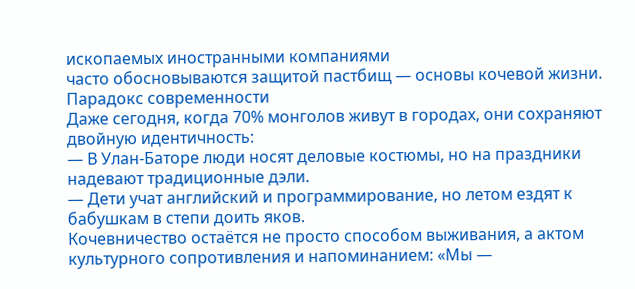ископаемых иностранными компаниями
часто обосновываются защитой пастбищ — основы кочевой жизни.
Парадокс современности
Даже сегодня, когда 70% монголов живут в городах, они сохраняют двойную идентичность:
— В Улан-Баторе люди носят деловые костюмы, но на праздники надевают традиционные дэли.
— Дети учат английский и программирование, но летом ездят к бабушкам в степи доить яков.
Кочевничество остаётся не просто способом выживания, а актом культурного сопротивления и напоминанием: «Мы —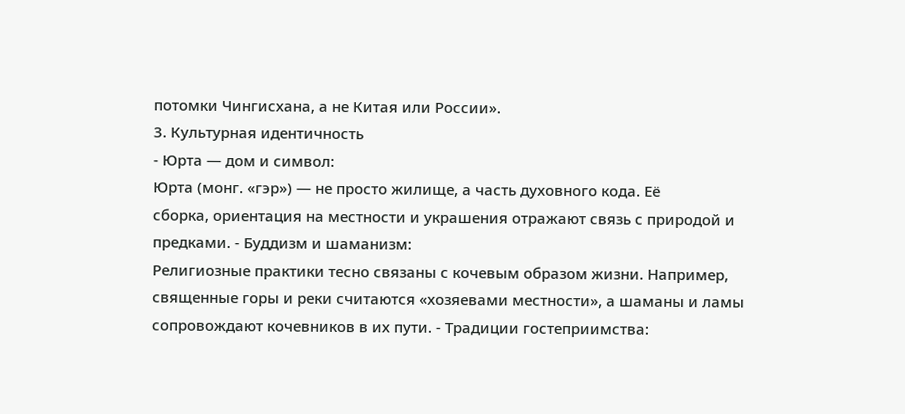потомки Чингисхана, а не Китая или России».
3. Культурная идентичность
- Юрта — дом и символ:
Юрта (монг. «гэр») — не просто жилище, а часть духовного кода. Её
сборка, ориентация на местности и украшения отражают связь с природой и
предками. - Буддизм и шаманизм:
Религиозные практики тесно связаны с кочевым образом жизни. Например,
священные горы и реки считаются «хозяевами местности», а шаманы и ламы
сопровождают кочевников в их пути. - Традиции гостеприимства: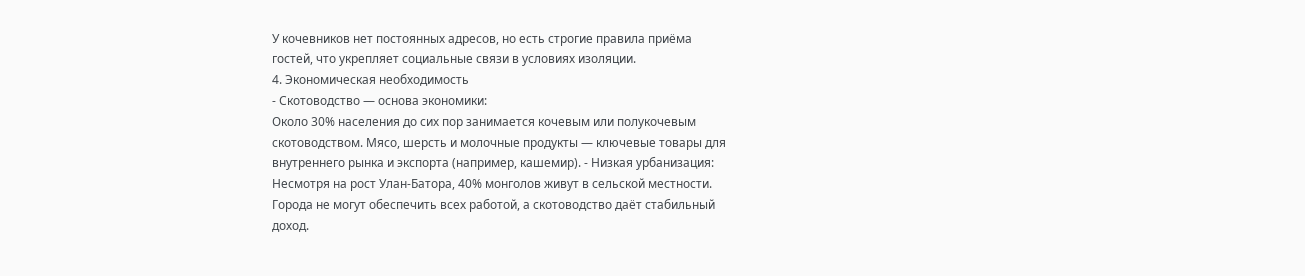У кочевников нет постоянных адресов, но есть строгие правила приёма
гостей, что укрепляет социальные связи в условиях изоляции.
4. Экономическая необходимость
- Скотоводство — основа экономики:
Около 30% населения до сих пор занимается кочевым или полукочевым
скотоводством. Мясо, шерсть и молочные продукты — ключевые товары для
внутреннего рынка и экспорта (например, кашемир). - Низкая урбанизация:
Несмотря на рост Улан-Батора, 40% монголов живут в сельской местности.
Города не могут обеспечить всех работой, а скотоводство даёт стабильный
доход.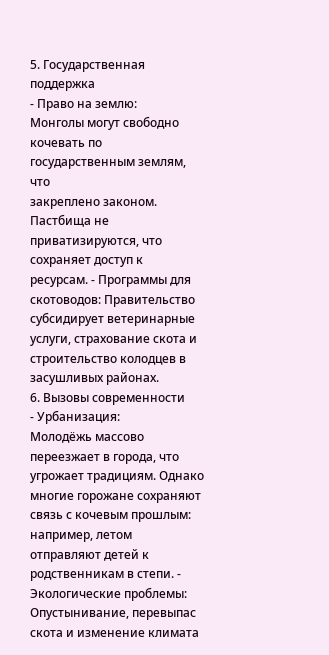5. Государственная поддержка
- Право на землю:
Монголы могут свободно кочевать по государственным землям, что
закреплено законом. Пастбища не приватизируются, что сохраняет доступ к
ресурсам. - Программы для скотоводов: Правительство субсидирует ветеринарные услуги, страхование скота и строительство колодцев в засушливых районах.
6. Вызовы современности
- Урбанизация:
Молодёжь массово переезжает в города, что угрожает традициям. Однако
многие горожане сохраняют связь с кочевым прошлым: например, летом
отправляют детей к родственникам в степи. - Экологические проблемы:
Опустынивание, перевыпас скота и изменение климата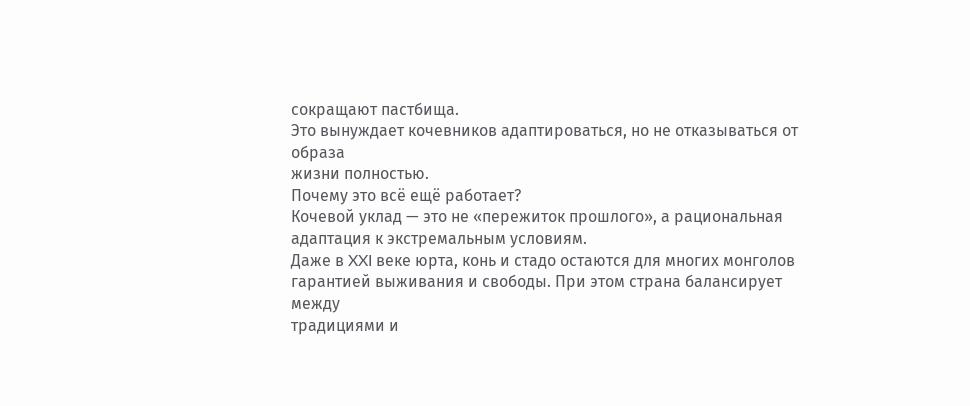сокращают пастбища.
Это вынуждает кочевников адаптироваться, но не отказываться от образа
жизни полностью.
Почему это всё ещё работает?
Кочевой уклад — это не «пережиток прошлого», а рациональная адаптация к экстремальным условиям.
Даже в XXI веке юрта, конь и стадо остаются для многих монголов
гарантией выживания и свободы. При этом страна балансирует между
традициями и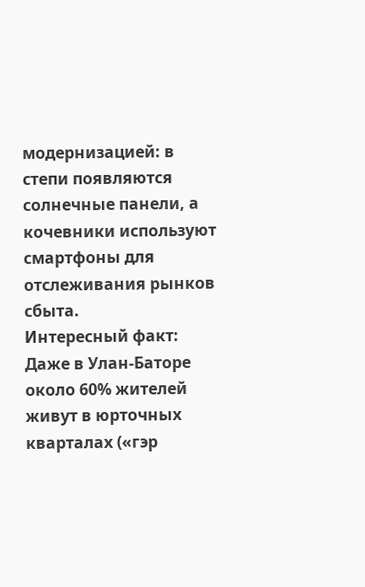модернизацией: в степи появляются солнечные панели, а
кочевники используют смартфоны для отслеживания рынков сбыта.
Интересный факт: Даже в Улан-Баторе около 60% жителей живут в юрточных кварталах («гэр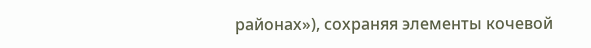районах»), сохраняя элементы кочевой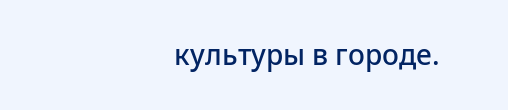культуры в городе.